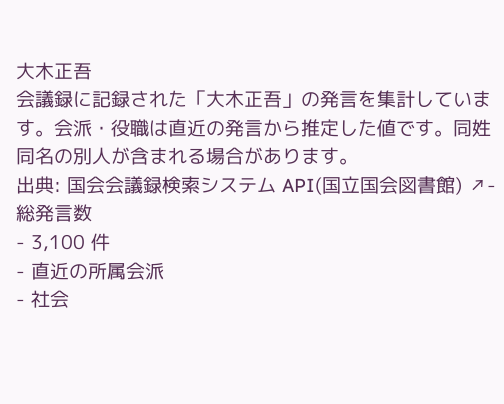大木正吾
会議録に記録された「大木正吾」の発言を集計しています。会派・役職は直近の発言から推定した値です。同姓同名の別人が含まれる場合があります。
出典: 国会会議録検索システム API(国立国会図書館) ↗- 総発言数
- 3,100 件
- 直近の所属会派
- 社会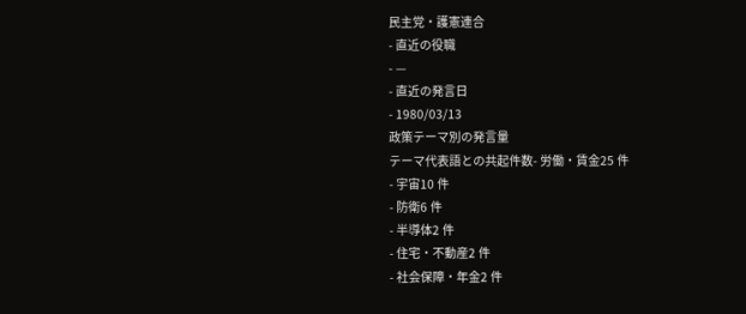民主党・護憲連合
- 直近の役職
- —
- 直近の発言日
- 1980/03/13
政策テーマ別の発言量
テーマ代表語との共起件数- 労働・賃金25 件
- 宇宙10 件
- 防衛6 件
- 半導体2 件
- 住宅・不動産2 件
- 社会保障・年金2 件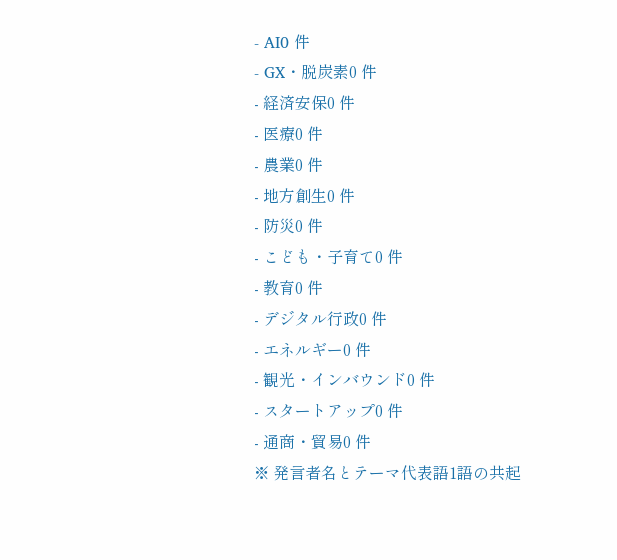- AI0 件
- GX・脱炭素0 件
- 経済安保0 件
- 医療0 件
- 農業0 件
- 地方創生0 件
- 防災0 件
- こども・子育て0 件
- 教育0 件
- デジタル行政0 件
- エネルギー0 件
- 観光・インバウンド0 件
- スタートアップ0 件
- 通商・貿易0 件
※ 発言者名とテーマ代表語1語の共起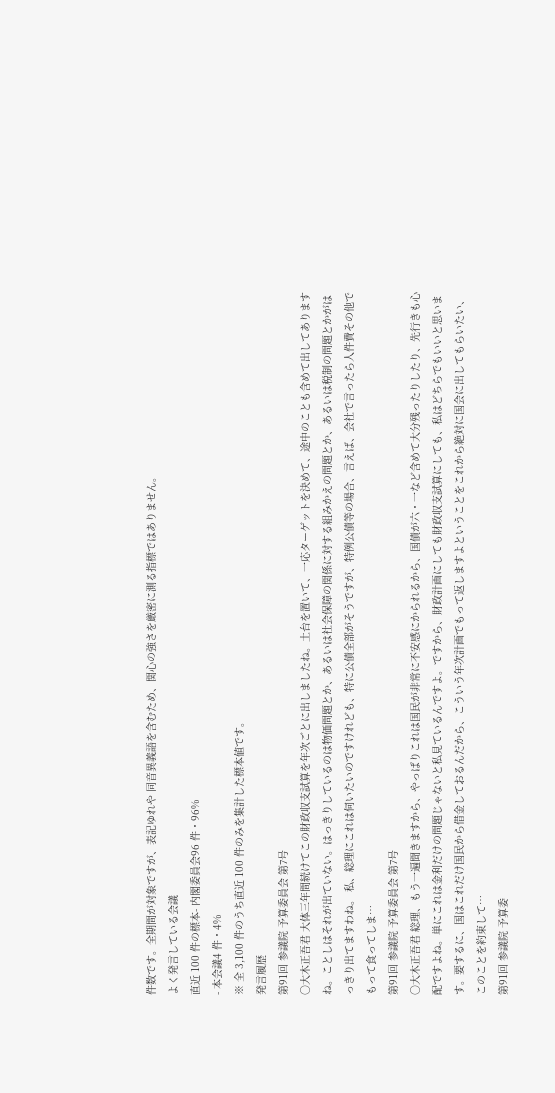件数です。全期間が対象ですが、表記ゆれや 同音異義語を含むため、関心の強さを厳密に測る指標ではありません。
よく発言している会議
直近 100 件の標本- 内閣委員会96 件・96%
- 本会議4 件・4%
※ 全 3,100 件のうち直近 100 件のみを集計した標本値です。
発言履歴
第91回 参議院 予算委員会 第7号
○大木正吾君 大体三年間続けてこの財政収支試算を年次ごとに出しましたね。土台を置いて、一応ターゲットを決めて、途中のことも含めて出してありますね。ことしはそれが出ていない。はっきりしているのは物価問題とか、あるいは社会保障の関係に対する組みかえの問題とか、あるいは税制の問題とかがはっきり出てますわね。 私、総理にこれは伺いたいのですけれども、特に公債全部がそうですが、特例公債等の場合、言えば、会社で言ったら人件費その他でもって食ってしま…
第91回 参議院 予算委員会 第7号
○大木正吾君 総理、もう一遍聞きますから、やっぱりこれは国民が非常に不安感にかられるから、国債が六・一など含めて大分残ったりしたり、先行きも心配ですよね。単にこれは金利だけの問題じゃないと私見ているんですよ。ですから、財政計画にしても財政収支試算にしても、私はどちらでもいいと思います。要するに、国はこれだけ国民から借金しておるんだから、こういう年次計画でもって返しますよということをこれから絶対に国会に出してもらいたい、このことを約束して…
第91回 参議院 予算委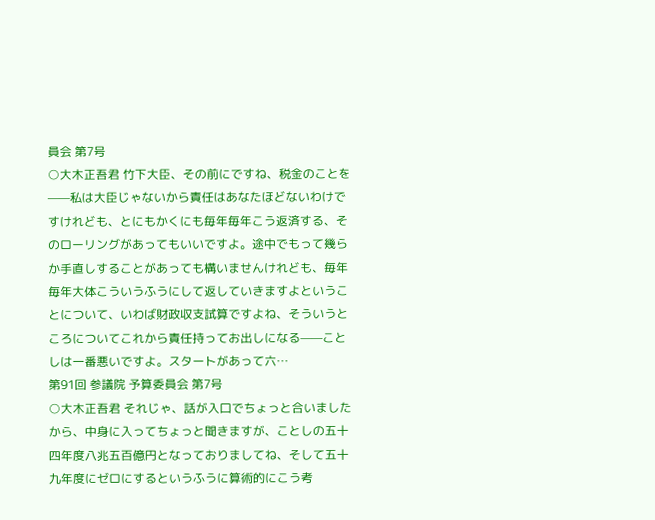員会 第7号
○大木正吾君 竹下大臣、その前にですね、税金のことを——私は大臣じゃないから責任はあなたほどないわけですけれども、とにもかくにも毎年毎年こう返済する、そのローリングがあってもいいですよ。途中でもって幾らか手直しすることがあっても構いませんけれども、毎年毎年大体こういうふうにして返していきますよということについて、いわば財政収支試算ですよね、そういうところについてこれから責任持ってお出しになる——ことしは一番悪いですよ。スタートがあって六…
第91回 参議院 予算委員会 第7号
○大木正吾君 それじゃ、話が入口でちょっと合いましたから、中身に入ってちょっと聞きますが、ことしの五十四年度八兆五百億円となっておりましてね、そして五十九年度にゼロにするというふうに算術的にこう考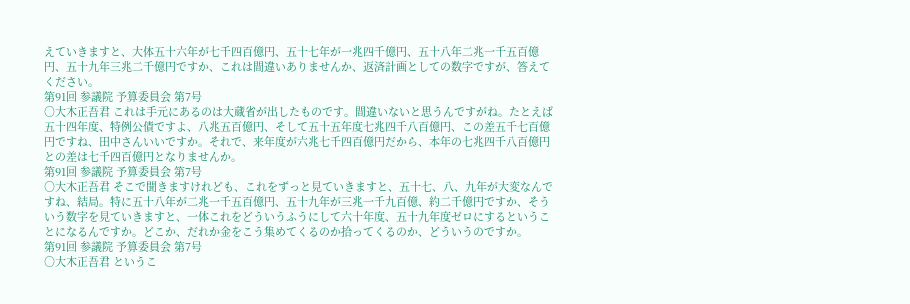えていきますと、大体五十六年が七千四百億円、五十七年が一兆四千億円、五十八年二兆一千五百億円、五十九年三兆二千億円ですか、これは間違いありませんか、返済計画としての数字ですが、答えてください。
第91回 参議院 予算委員会 第7号
○大木正吾君 これは手元にあるのは大蔵省が出したものです。間違いないと思うんですがね。たとえば五十四年度、特例公債ですよ、八兆五百億円、そして五十五年度七兆四千八百億円、この差五千七百億円ですね、田中さんいいですか。それで、来年度が六兆七千四百億円だから、本年の七兆四千八百億円との差は七千四百億円となりませんか。
第91回 参議院 予算委員会 第7号
○大木正吾君 そこで聞きますけれども、これをずっと見ていきますと、五十七、八、九年が大変なんですね、結局。特に五十八年が二兆一千五百億円、五十九年が三兆一千九百億、約二千億円ですか、そういう数字を見ていきますと、一体これをどういうふうにして六十年度、五十九年度ゼロにするということになるんですか。どこか、だれか金をこう集めてくるのか拾ってくるのか、どういうのですか。
第91回 参議院 予算委員会 第7号
○大木正吾君 というこ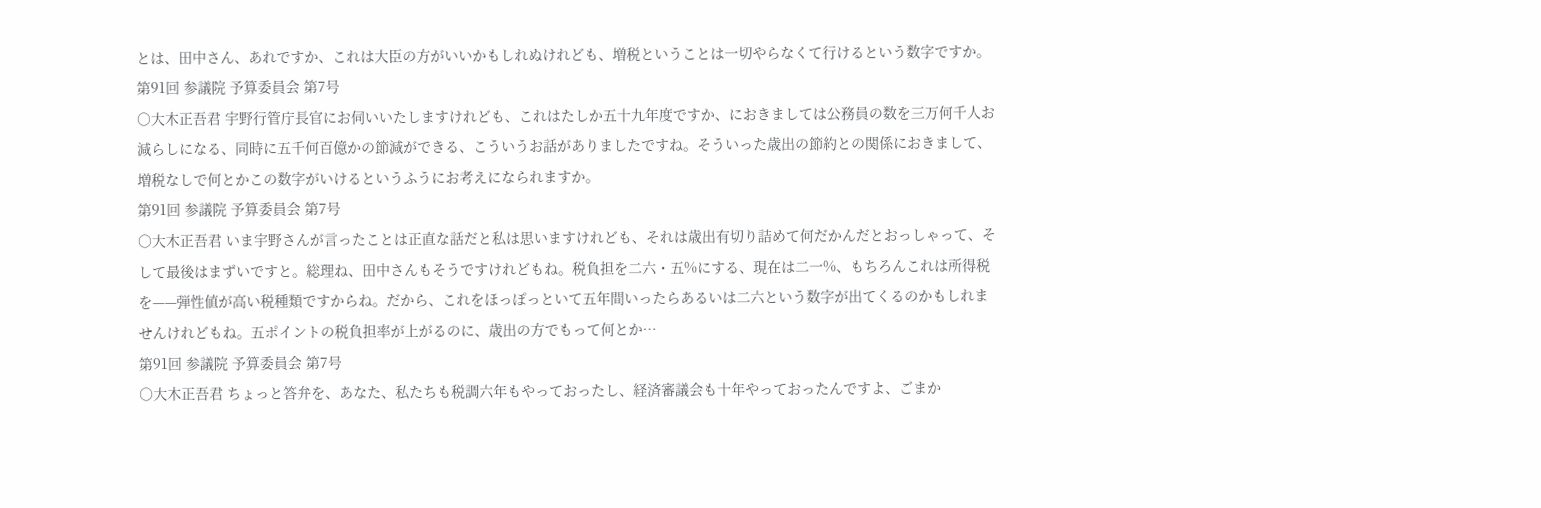とは、田中さん、あれですか、これは大臣の方がいいかもしれぬけれども、増税ということは一切やらなくて行けるという数字ですか。
第91回 参議院 予算委員会 第7号
○大木正吾君 宇野行管庁長官にお伺いいたしますけれども、これはたしか五十九年度ですか、におきましては公務員の数を三万何千人お減らしになる、同時に五千何百億かの節減ができる、こういうお話がありましたですね。そういった歳出の節約との関係におきまして、増税なしで何とかこの数字がいけるというふうにお考えになられますか。
第91回 参議院 予算委員会 第7号
○大木正吾君 いま宇野さんが言ったことは正直な話だと私は思いますけれども、それは歳出有切り詰めて何だかんだとおっしゃって、そして最後はまずいですと。総理ね、田中さんもそうですけれどもね。税負担を二六・五%にする、現在は二一%、もちろんこれは所得税を——弾性値が高い税種類ですからね。だから、これをほっぽっといて五年間いったらあるいは二六という数字が出てくるのかもしれませんけれどもね。五ポイントの税負担率が上がるのに、歳出の方でもって何とか…
第91回 参議院 予算委員会 第7号
○大木正吾君 ちょっと答弁を、あなた、私たちも税調六年もやっておったし、経済審議会も十年やっておったんですよ、ごまか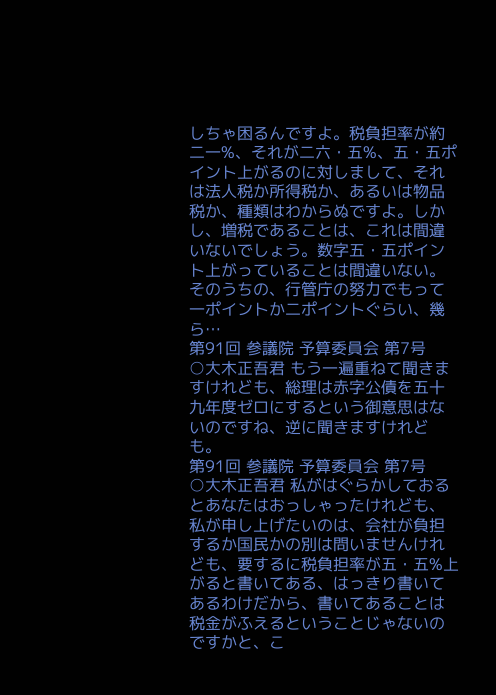しちゃ困るんですよ。税負担率が約二一%、それが二六・五%、五・五ポイント上がるのに対しまして、それは法人税か所得税か、あるいは物品税か、種類はわからぬですよ。しかし、増税であることは、これは間違いないでしょう。数字五・五ポイント上がっていることは間違いない。そのうちの、行管庁の努力でもって一ポイントか二ポイントぐらい、幾ら…
第91回 参議院 予算委員会 第7号
○大木正吾君 もう一遍重ねて聞きますけれども、総理は赤字公債を五十九年度ゼロにするという御意思はないのですね、逆に聞きますけれども。
第91回 参議院 予算委員会 第7号
○大木正吾君 私がはぐらかしておるとあなたはおっしゃったけれども、私が申し上げたいのは、会社が負担するか国民かの別は問いませんけれども、要するに税負担率が五・五%上がると書いてある、はっきり書いてあるわけだから、書いてあることは税金がふえるということじゃないのですかと、こ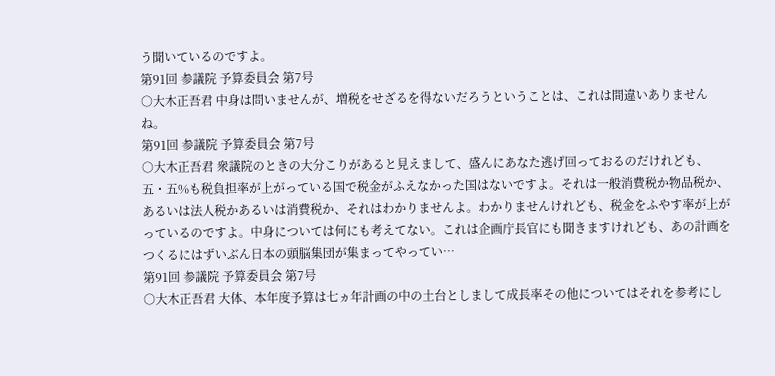う聞いているのですよ。
第91回 参議院 予算委員会 第7号
○大木正吾君 中身は問いませんが、増税をせざるを得ないだろうということは、これは間違いありませんね。
第91回 参議院 予算委員会 第7号
○大木正吾君 衆議院のときの大分こりがあると見えまして、盛んにあなた逃げ回っておるのだけれども、五・五%も税負担率が上がっている国で税金がふえなかった国はないですよ。それは一般消費税か物品税か、あるいは法人税かあるいは消費税か、それはわかりませんよ。わかりませんけれども、税金をふやす率が上がっているのですよ。中身については何にも考えてない。これは企画庁長官にも聞きますけれども、あの計画をつくるにはずいぶん日本の頭脳集団が集まってやってい…
第91回 参議院 予算委員会 第7号
○大木正吾君 大体、本年度予算は七ヵ年計画の中の土台としまして成長率その他についてはそれを参考にし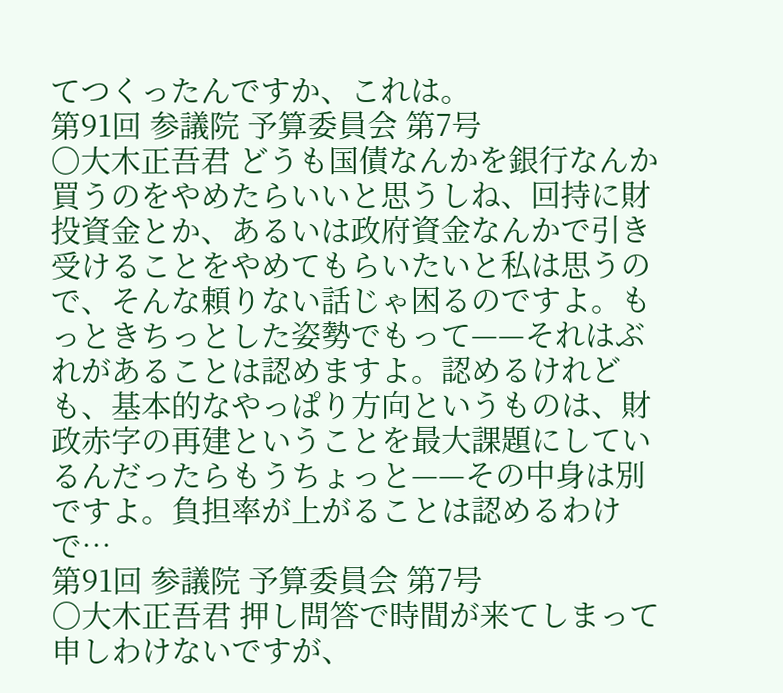てつくったんですか、これは。
第91回 参議院 予算委員会 第7号
○大木正吾君 どうも国債なんかを銀行なんか買うのをやめたらいいと思うしね、回持に財投資金とか、あるいは政府資金なんかで引き受けることをやめてもらいたいと私は思うので、そんな頼りない話じゃ困るのですよ。もっときちっとした姿勢でもって——それはぶれがあることは認めますよ。認めるけれども、基本的なやっぱり方向というものは、財政赤字の再建ということを最大課題にしているんだったらもうちょっと——その中身は別ですよ。負担率が上がることは認めるわけで…
第91回 参議院 予算委員会 第7号
○大木正吾君 押し問答で時間が来てしまって申しわけないですが、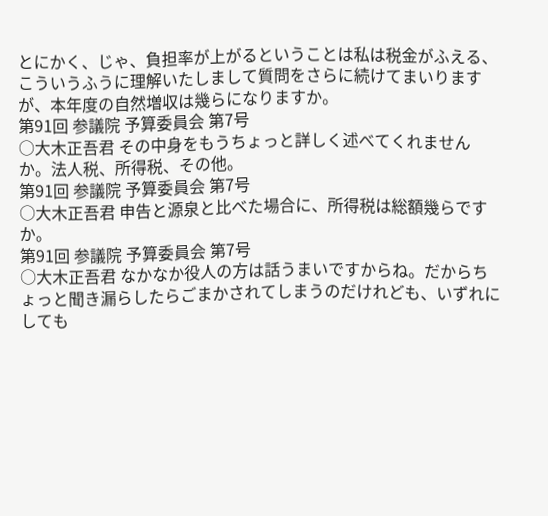とにかく、じゃ、負担率が上がるということは私は税金がふえる、こういうふうに理解いたしまして質問をさらに続けてまいりますが、本年度の自然増収は幾らになりますか。
第91回 参議院 予算委員会 第7号
○大木正吾君 その中身をもうちょっと詳しく述べてくれませんか。法人税、所得税、その他。
第91回 参議院 予算委員会 第7号
○大木正吾君 申告と源泉と比べた場合に、所得税は総額幾らですか。
第91回 参議院 予算委員会 第7号
○大木正吾君 なかなか役人の方は話うまいですからね。だからちょっと聞き漏らしたらごまかされてしまうのだけれども、いずれにしても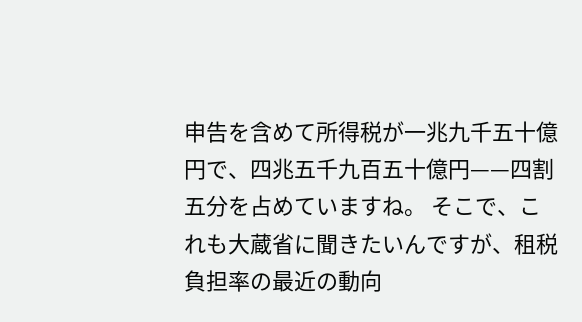申告を含めて所得税が一兆九千五十億円で、四兆五千九百五十億円——四割五分を占めていますね。 そこで、これも大蔵省に聞きたいんですが、租税負担率の最近の動向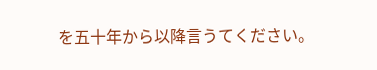を五十年から以降言うてください。